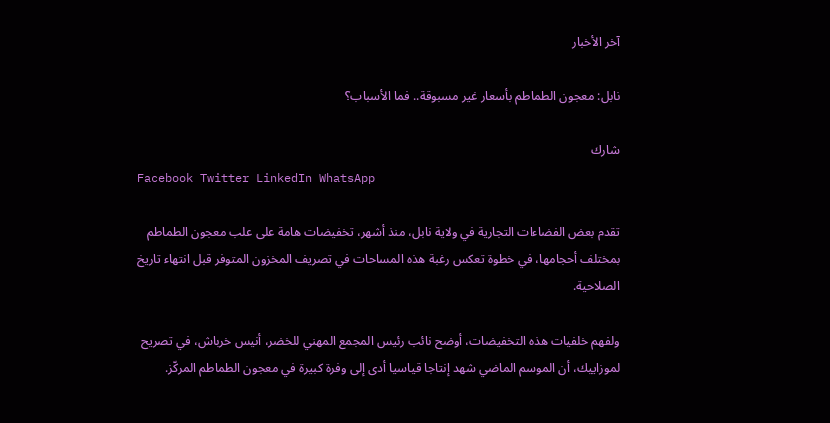آخر الأخبار

نابل: معجون الطماطم بأسعار غير مسبوقة.. فما الأسباب؟

شارك
Facebook Twitter LinkedIn WhatsApp

تقدم بعض الفضاءات التجارية في ولاية نابل، منذ أشهر، تخفيضات هامة على علب معجون الطماطم بمختلف أحجامها، في خطوة تعكس رغبة هذه المساحات في تصريف المخزون المتوفر قبل انتهاء تاريخ الصلاحية.

ولفهم خلفيات هذه التخفيضات، أوضح نائب رئيس المجمع المهني للخضر، أنيس خرباش، في تصريح لموزاييك، أن الموسم الماضي شهد إنتاجا قياسيا أدى إلى وفرة كبيرة في معجون الطماطم المركّز.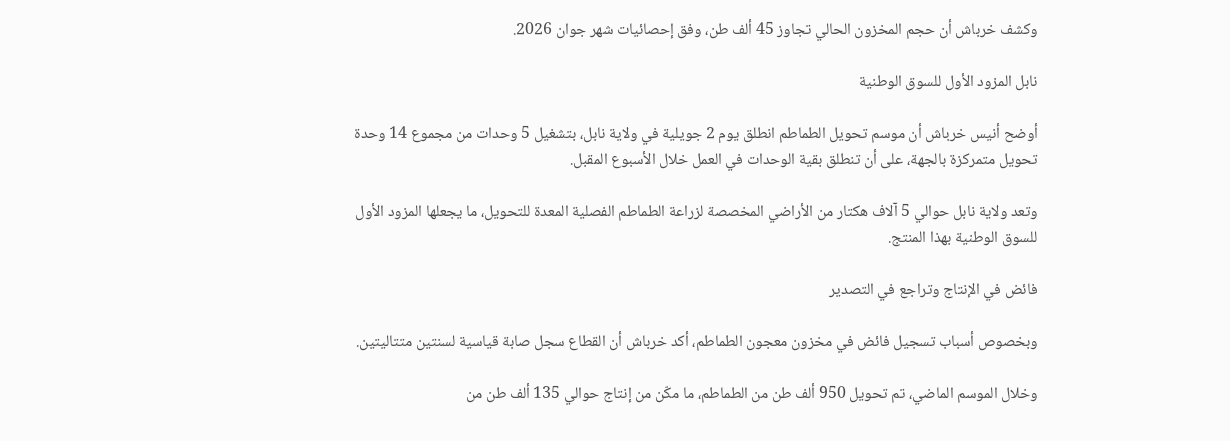وكشف خرباش أن حجم المخزون الحالي تجاوز 45 ألف طن، وفق إحصائيات شهر جوان 2026.

نابل المزود الأول للسوق الوطنية

أوضح أنيس خرباش أن موسم تحويل الطماطم انطلق يوم 2 جويلية في ولاية نابل، بتشغيل 5 وحدات من مجموع 14 وحدة تحويل متمركزة بالجهة، على أن تنطلق بقية الوحدات في العمل خلال الأسبوع المقبل.

وتعد ولاية نابل حوالي 5 آلاف هكتار من الأراضي المخصصة لزراعة الطماطم الفصلية المعدة للتحويل، ما يجعلها المزود الأول للسوق الوطنية بهذا المنتج.

فائض في الإنتاج وتراجع في التصدير

وبخصوص أسباب تسجيل فائض في مخزون معجون الطماطم، أكد خرباش أن القطاع سجل صابة قياسية لسنتين متتاليتين.

وخلال الموسم الماضي، تم تحويل 950 ألف طن من الطماطم، ما مكّن من إنتاج حوالي 135 ألف طن من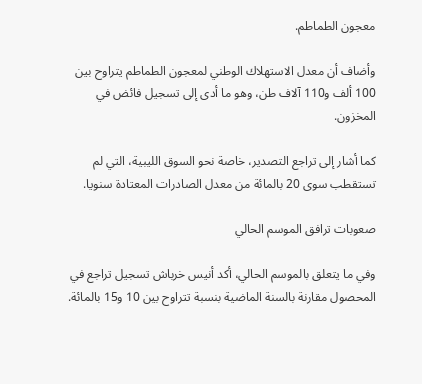معجون الطماطم.

وأضاف أن معدل الاستهلاك الوطني لمعجون الطماطم يتراوح بين 100 ألف و110 آلاف طن، وهو ما أدى إلى تسجيل فائض في المخزون.

كما أشار إلى تراجع التصدير، خاصة نحو السوق الليبية، التي لم تستقطب سوى 20 بالمائة من معدل الصادرات المعتادة سنويا.

صعوبات ترافق الموسم الحالي

وفي ما يتعلق بالموسم الحالي، أكد أنيس خرباش تسجيل تراجع في المحصول مقارنة بالسنة الماضية بنسبة تتراوح بين 10 و15 بالمائة.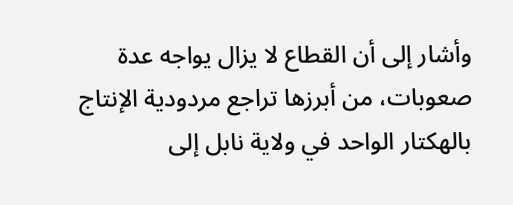وأشار إلى أن القطاع لا يزال يواجه عدة صعوبات، من أبرزها تراجع مردودية الإنتاج بالهكتار الواحد في ولاية نابل إلى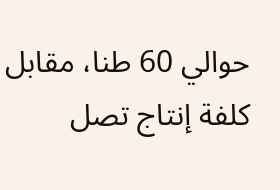حوالي 60 طنا، مقابل كلفة إنتاج تصل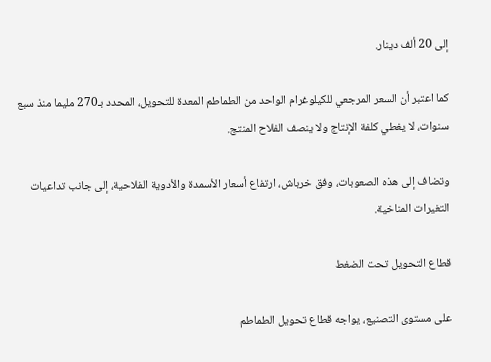إلى 20 ألف دينار.

كما اعتبر أن السعر المرجعي للكيلوغرام الواحد من الطماطم المعدة للتحويل، المحدد بـ270 مليما منذ سبع سنوات، لا يغطي كلفة الإنتاج ولا ينصف الفلاح المنتج.

وتضاف إلى هذه الصعوبات، وفق خرباش، ارتفاع أسعار الأسمدة والأدوية الفلاحية، إلى جانب تداعيات التغيرات المناخية.

قطاع التحويل تحت الضغط

على مستوى التصنيع، يواجه قطاع تحويل الطماطم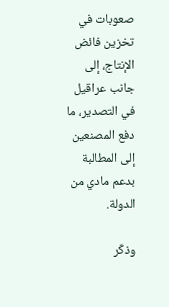صعوبات في تخزين فائض الإنتاج، إلى جانب عراقيل في التصدير، ما دفع المصنعين إلى المطالبة بدعم مادي من الدولة.

وذكّر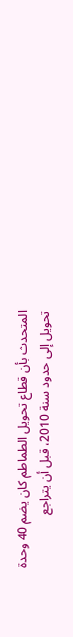المتحدث بأن قطاع تحويل الطماطم كان يضم 40 وحدة تحويل إلى حدود سنة 2010، قبل أن يتراجع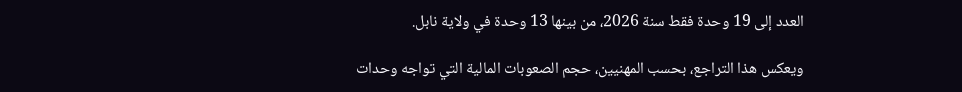العدد إلى 19 وحدة فقط سنة 2026، من بينها 13 وحدة في ولاية نابل.

ويعكس هذا التراجع، بحسب المهنيين، حجم الصعوبات المالية التي تواجه وحدات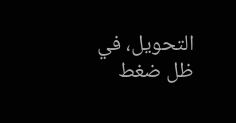التحويل، في ظل ضغط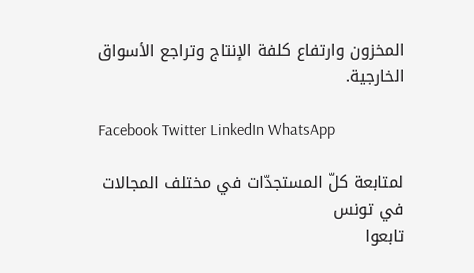المخزون وارتفاع كلفة الإنتاج وتراجع الأسواق الخارجية.

Facebook Twitter LinkedIn WhatsApp

لمتابعة كلّ المستجدّات في مختلف المجالات في تونس
تابعوا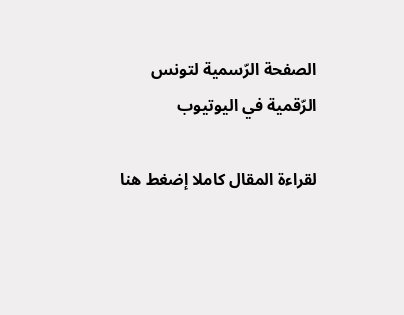الصفحة الرّسمية لتونس الرّقمية في اليوتيوب

لقراءة المقال كاملا إضغط هنا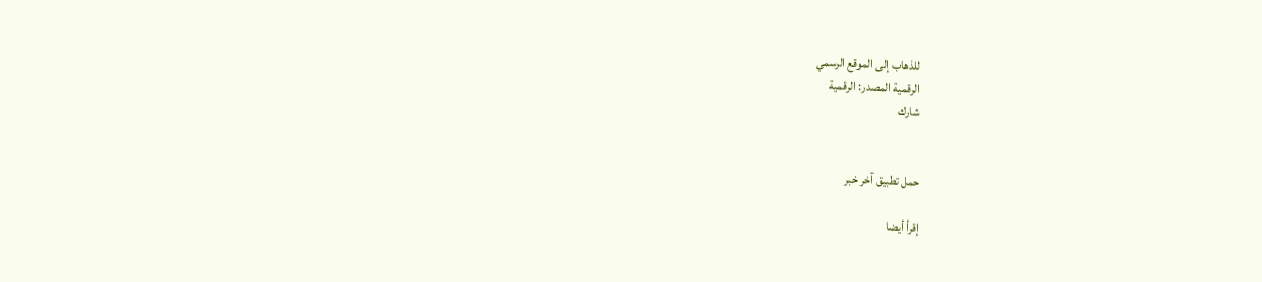للذهاب إلى الموقع الرسمي
الرقمية المصدر: الرقمية
شارك


حمل تطبيق آخر خبر

إقرأ أيضا